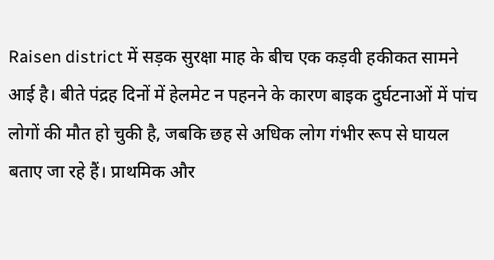Raisen district में सड़क सुरक्षा माह के बीच एक कड़वी हकीकत सामने आई है। बीते पंद्रह दिनों में हेलमेट न पहनने के कारण बाइक दुर्घटनाओं में पांच लोगों की मौत हो चुकी है, जबकि छह से अधिक लोग गंभीर रूप से घायल बताए जा रहे हैं। प्राथमिक और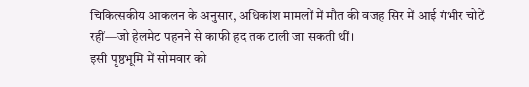चिकित्सकीय आकलन के अनुसार, अधिकांश मामलों में मौत की वजह सिर में आई गंभीर चोटें रहीं—जो हेलमेट पहनने से काफी हद तक टाली जा सकती थीं।
इसी पृष्ठभूमि में सोमवार को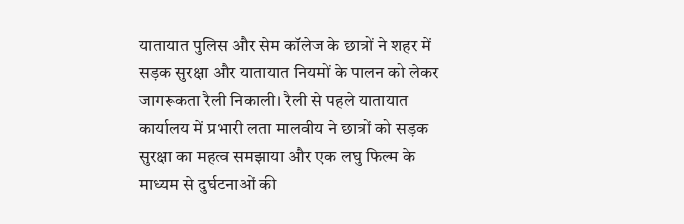यातायात पुलिस और सेम कॉलेज के छात्रों ने शहर में सड़क सुरक्षा और यातायात नियमों के पालन को लेकर जागरूकता रैली निकाली। रैली से पहले यातायात कार्यालय में प्रभारी लता मालवीय ने छात्रों को सड़क सुरक्षा का महत्व समझाया और एक लघु फिल्म के माध्यम से दुर्घटनाओं की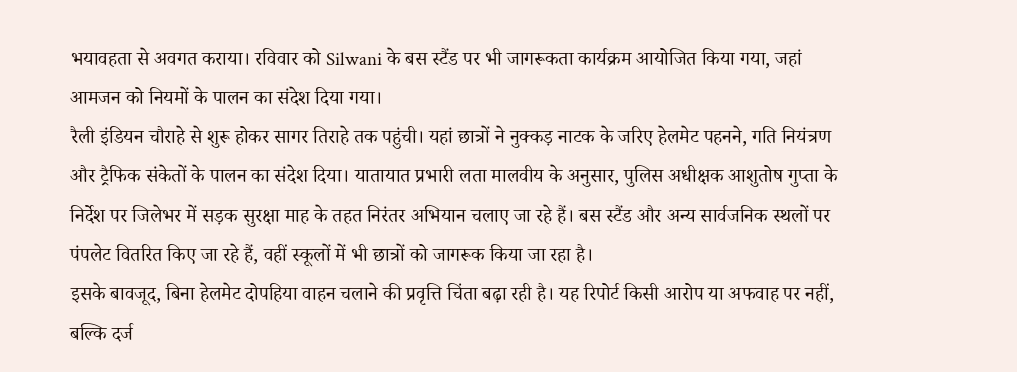भयावहता से अवगत कराया। रविवार को Silwani के बस स्टैंड पर भी जागरूकता कार्यक्रम आयोजित किया गया, जहां आमजन को नियमों के पालन का संदेश दिया गया।
रैली इंडियन चौराहे से शुरू होकर सागर तिराहे तक पहुंची। यहां छात्रों ने नुक्कड़ नाटक के जरिए हेलमेट पहनने, गति नियंत्रण और ट्रैफिक संकेतों के पालन का संदेश दिया। यातायात प्रभारी लता मालवीय के अनुसार, पुलिस अधीक्षक आशुतोष गुप्ता के निर्देश पर जिलेभर में सड़क सुरक्षा माह के तहत निरंतर अभियान चलाए जा रहे हैं। बस स्टैंड और अन्य सार्वजनिक स्थलों पर पंपलेट वितरित किए जा रहे हैं, वहीं स्कूलों में भी छात्रों को जागरूक किया जा रहा है।
इसके बावजूद, बिना हेलमेट दोपहिया वाहन चलाने की प्रवृत्ति चिंता बढ़ा रही है। यह रिपोर्ट किसी आरोप या अफवाह पर नहीं, बल्कि दर्ज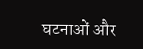घटनाओं और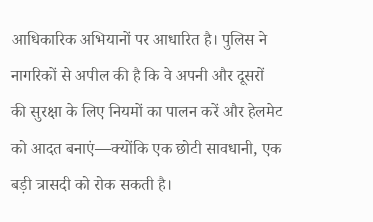आधिकारिक अभियानों पर आधारित है। पुलिस ने नागरिकों से अपील की है कि वे अपनी और दूसरों की सुरक्षा के लिए नियमों का पालन करें और हेलमेट को आदत बनाएं—क्योंकि एक छोटी सावधानी, एक बड़ी त्रासदी को रोक सकती है।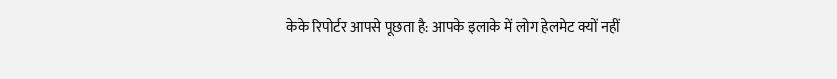केके रिपोर्टर आपसे पूछता है: आपके इलाके में लोग हेलमेट क्यों नहीं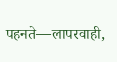पहनते—लापरवाही,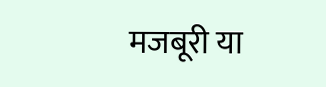मजबूरी या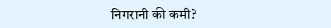निगरानी की कमी?